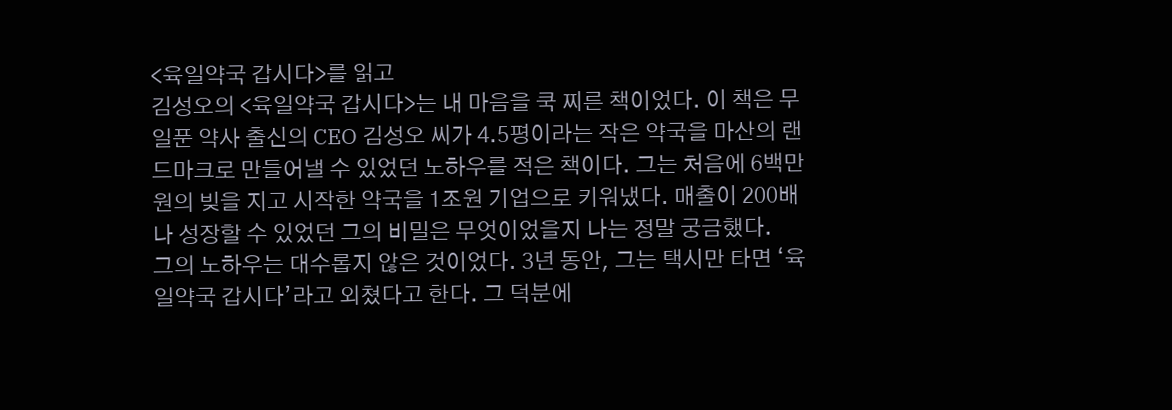<육일약국 갑시다>를 읽고
김성오의 <육일약국 갑시다>는 내 마음을 쿡 찌른 책이었다. 이 책은 무일푼 약사 출신의 CEO 김성오 씨가 4.5평이라는 작은 약국을 마산의 랜드마크로 만들어낼 수 있었던 노하우를 적은 책이다. 그는 처음에 6백만 원의 빚을 지고 시작한 약국을 1조원 기업으로 키워냈다. 매출이 200배나 성장할 수 있었던 그의 비밀은 무엇이었을지 나는 정말 궁금했다.
그의 노하우는 대수롭지 않은 것이었다. 3년 동안, 그는 택시만 타면 ‘육일약국 갑시다’라고 외쳤다고 한다. 그 덕분에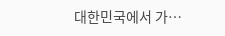대한민국에서 가…